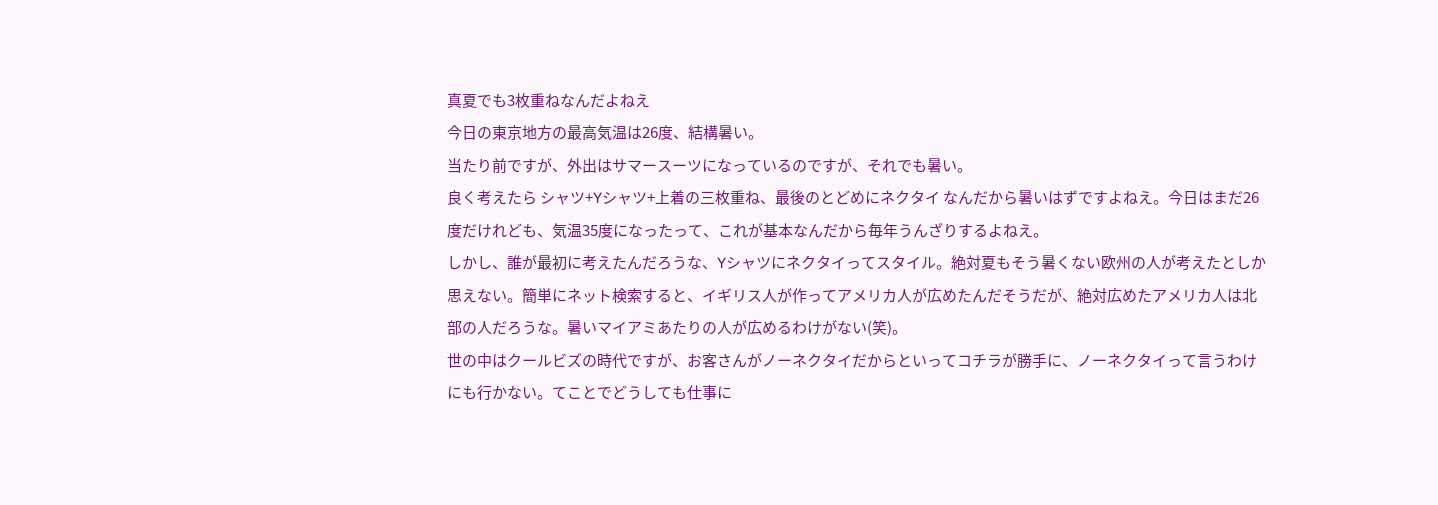真夏でも3枚重ねなんだよねえ
今日の東京地方の最高気温は26度、結構暑い。
当たり前ですが、外出はサマースーツになっているのですが、それでも暑い。
良く考えたら シャツ+Yシャツ+上着の三枚重ね、最後のとどめにネクタイ なんだから暑いはずですよねえ。今日はまだ26度だけれども、気温35度になったって、これが基本なんだから毎年うんざりするよねえ。
しかし、誰が最初に考えたんだろうな、Yシャツにネクタイってスタイル。絶対夏もそう暑くない欧州の人が考えたとしか思えない。簡単にネット検索すると、イギリス人が作ってアメリカ人が広めたんだそうだが、絶対広めたアメリカ人は北部の人だろうな。暑いマイアミあたりの人が広めるわけがない(笑)。
世の中はクールビズの時代ですが、お客さんがノーネクタイだからといってコチラが勝手に、ノーネクタイって言うわけにも行かない。てことでどうしても仕事に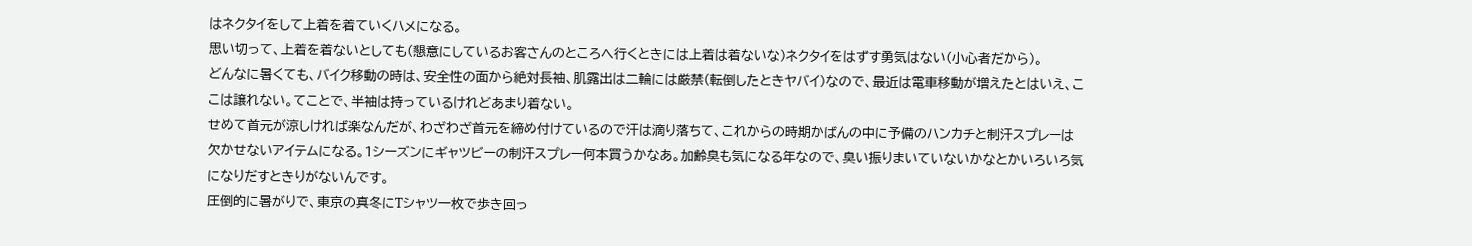はネクタイをして上着を着ていくハメになる。
思い切って、上着を着ないとしても(懇意にしているお客さんのところへ行くときには上着は着ないな)ネクタイをはずす勇気はない(小心者だから)。
どんなに暑くても、バイク移動の時は、安全性の面から絶対長袖、肌露出は二輪には厳禁(転倒したときヤバイ)なので、最近は電車移動が増えたとはいえ、ここは譲れない。てことで、半袖は持っているけれどあまり着ない。
せめて首元が涼しければ楽なんだが、わざわざ首元を締め付けているので汗は滴り落ちて、これからの時期かばんの中に予備のハンカチと制汗スプレーは欠かせないアイテムになる。1シーズンにギャツビーの制汗スプレー何本買うかなあ。加齢臭も気になる年なので、臭い振りまいていないかなとかいろいろ気になりだすときりがないんです。
圧倒的に暑がりで、東京の真冬にTシャツ一枚で歩き回っ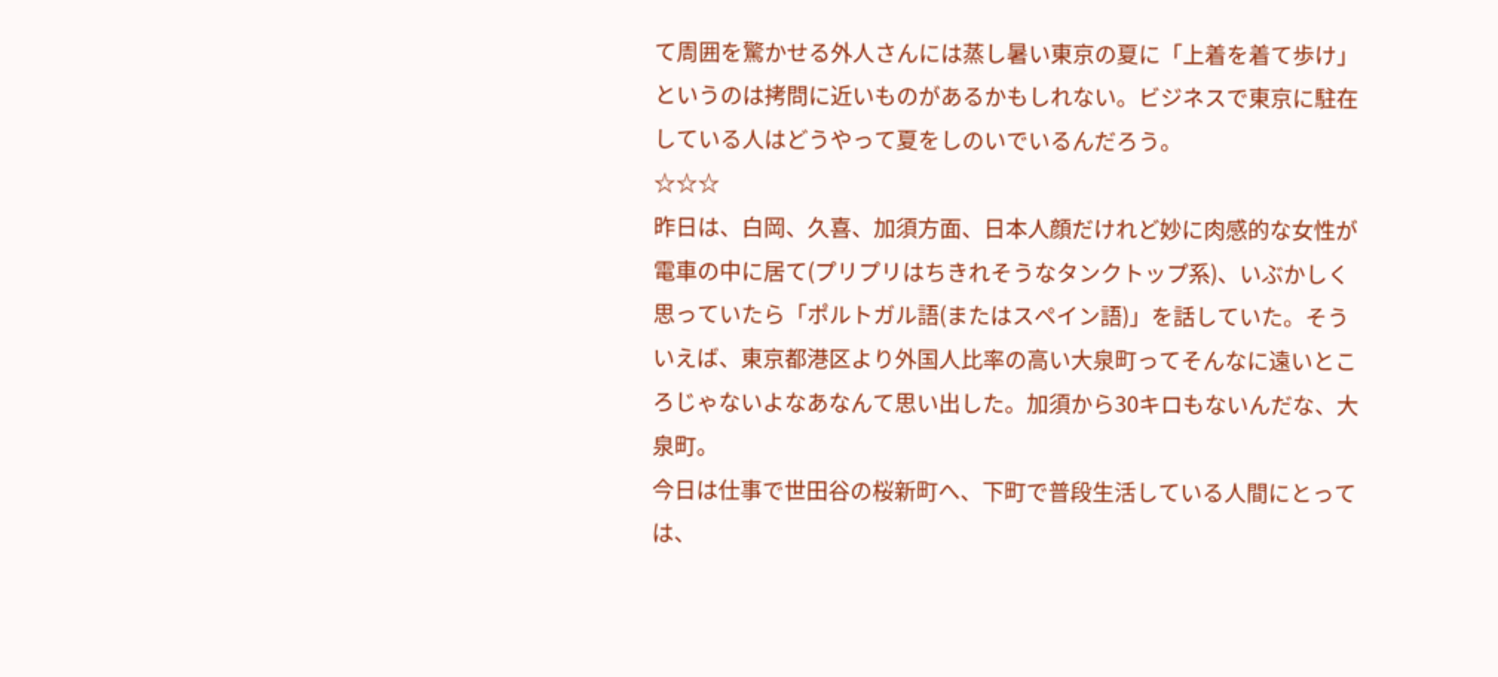て周囲を驚かせる外人さんには蒸し暑い東京の夏に「上着を着て歩け」というのは拷問に近いものがあるかもしれない。ビジネスで東京に駐在している人はどうやって夏をしのいでいるんだろう。
☆☆☆
昨日は、白岡、久喜、加須方面、日本人顔だけれど妙に肉感的な女性が電車の中に居て(プリプリはちきれそうなタンクトップ系)、いぶかしく思っていたら「ポルトガル語(またはスペイン語)」を話していた。そういえば、東京都港区より外国人比率の高い大泉町ってそんなに遠いところじゃないよなあなんて思い出した。加須から30キロもないんだな、大泉町。
今日は仕事で世田谷の桜新町へ、下町で普段生活している人間にとっては、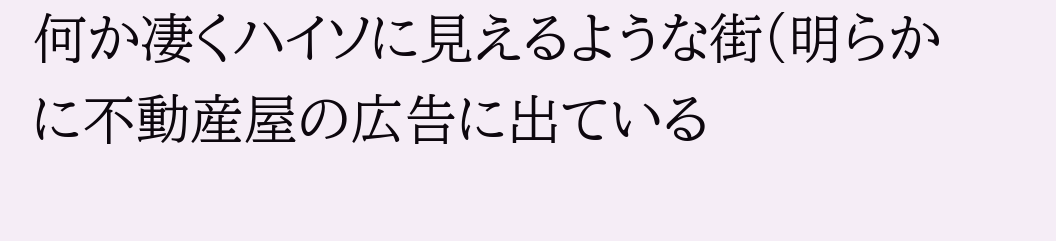何か凄くハイソに見えるような街(明らかに不動産屋の広告に出ている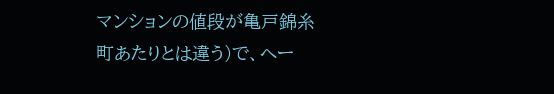マンションの値段が亀戸錦糸町あたりとは違う)で、へー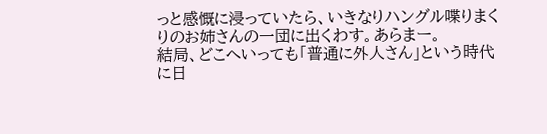っと感慨に浸っていたら、いきなりハングル喋りまくりのお姉さんの一団に出くわす。あらまー。
結局、どこへいっても「普通に外人さん」という時代に日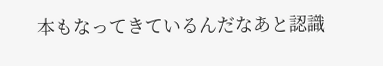本もなってきているんだなあと認識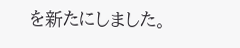を新たにしました。